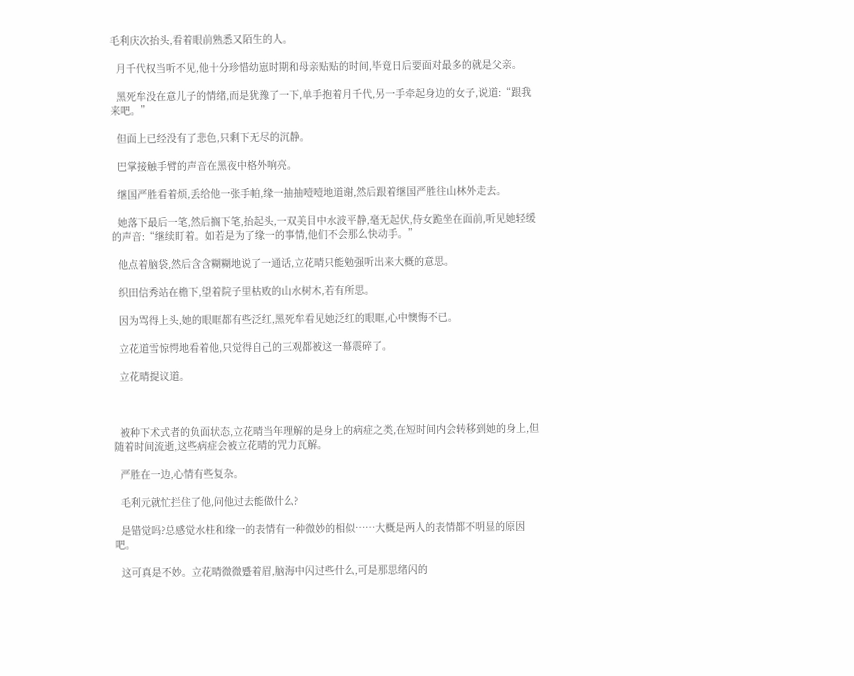毛利庆次抬头,看着眼前熟悉又陌生的人。

  月千代权当听不见,他十分珍惜幼崽时期和母亲贴贴的时间,毕竟日后要面对最多的就是父亲。

  黑死牟没在意儿子的情绪,而是犹豫了一下,单手抱着月千代,另一手牵起身边的女子,说道:“跟我来吧。”

  但面上已经没有了悲色,只剩下无尽的沉静。

  巴掌接触手臂的声音在黑夜中格外响亮。

  继国严胜看着烦,丢给他一张手帕,缘一抽抽噎噎地道谢,然后跟着继国严胜往山林外走去。

  她落下最后一笔,然后搁下笔,抬起头,一双美目中水波平静,毫无起伏,侍女跪坐在面前,听见她轻缓的声音:“继续盯着。如若是为了缘一的事情,他们不会那么快动手。”

  他点着脑袋,然后含含糊糊地说了一通话,立花晴只能勉强听出来大概的意思。

  织田信秀站在檐下,望着院子里枯败的山水树木,若有所思。

  因为骂得上头,她的眼眶都有些泛红,黑死牟看见她泛红的眼眶,心中懊悔不已。

  立花道雪惊愕地看着他,只觉得自己的三观都被这一幕震碎了。

  立花晴提议道。



  被种下术式者的负面状态,立花晴当年理解的是身上的病症之类,在短时间内会转移到她的身上,但随着时间流逝,这些病症会被立花晴的咒力瓦解。

  严胜在一边,心情有些复杂。

  毛利元就忙拦住了他,问他过去能做什么?

  是错觉吗?总感觉水柱和缘一的表情有一种微妙的相似……大概是两人的表情都不明显的原因吧。

  这可真是不妙。立花晴微微蹙着眉,脑海中闪过些什么,可是那思绪闪的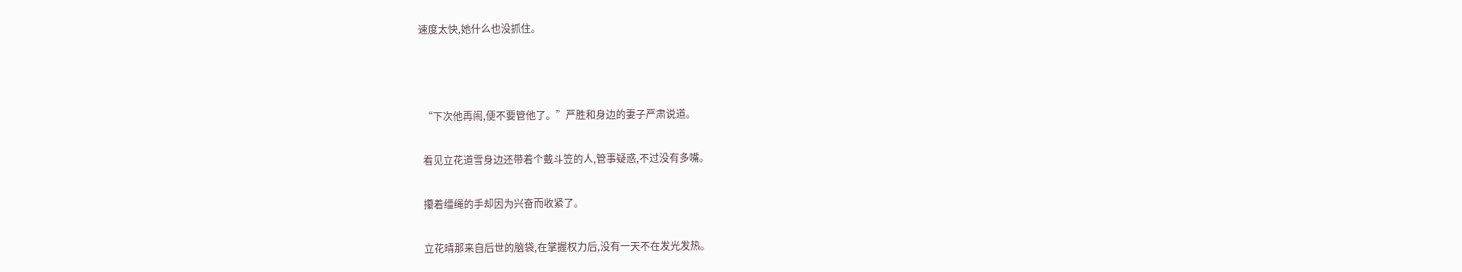速度太快,她什么也没抓住。



  “下次他再闹,便不要管他了。”严胜和身边的妻子严肃说道。

  看见立花道雪身边还带着个戴斗笠的人,管事疑惑,不过没有多嘴。

  攥着缰绳的手却因为兴奋而收紧了。

  立花晴那来自后世的脑袋,在掌握权力后,没有一天不在发光发热。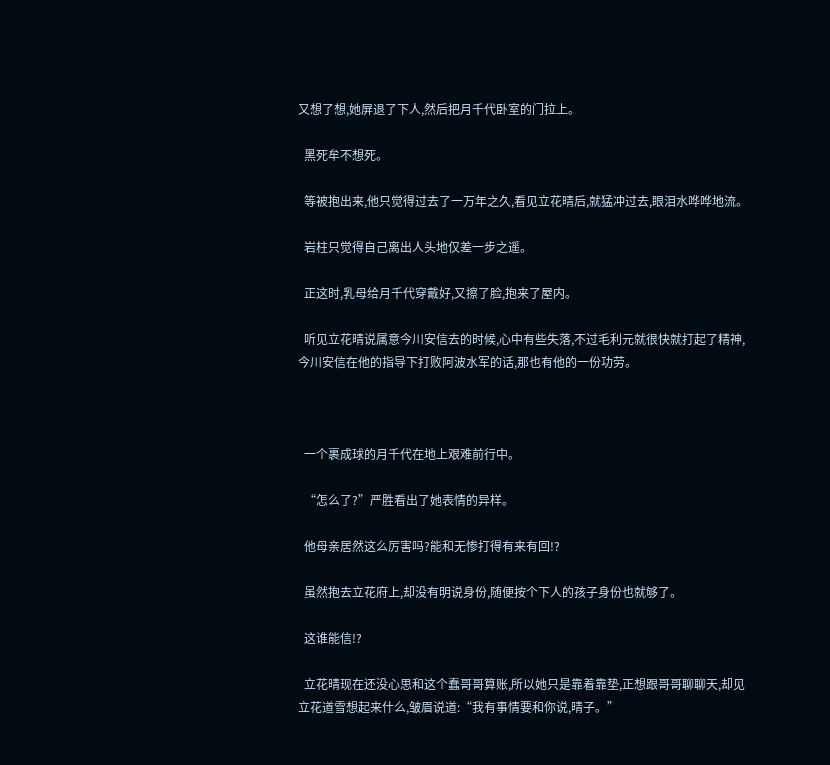又想了想,她屏退了下人,然后把月千代卧室的门拉上。

  黑死牟不想死。

  等被抱出来,他只觉得过去了一万年之久,看见立花晴后,就猛冲过去,眼泪水哗哗地流。

  岩柱只觉得自己离出人头地仅差一步之遥。

  正这时,乳母给月千代穿戴好,又擦了脸,抱来了屋内。

  听见立花晴说属意今川安信去的时候,心中有些失落,不过毛利元就很快就打起了精神,今川安信在他的指导下打败阿波水军的话,那也有他的一份功劳。



  一个裹成球的月千代在地上艰难前行中。

  “怎么了?”严胜看出了她表情的异样。

  他母亲居然这么厉害吗?能和无惨打得有来有回!?

  虽然抱去立花府上,却没有明说身份,随便按个下人的孩子身份也就够了。

  这谁能信!?

  立花晴现在还没心思和这个蠢哥哥算账,所以她只是靠着靠垫,正想跟哥哥聊聊天,却见立花道雪想起来什么,皱眉说道:“我有事情要和你说,晴子。”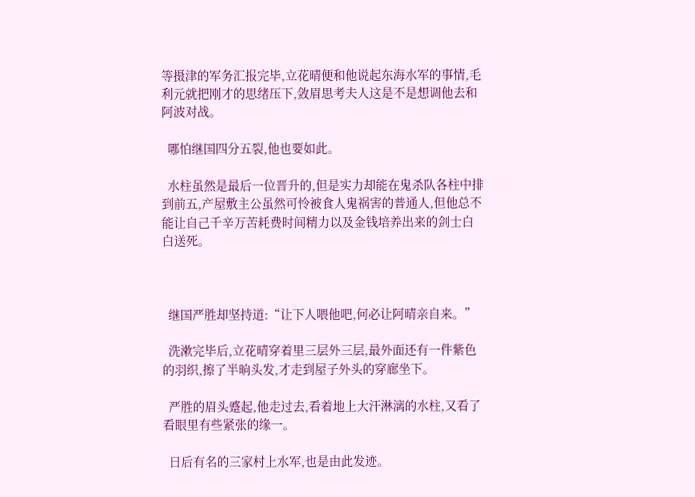等摄津的军务汇报完毕,立花晴便和他说起东海水军的事情,毛利元就把刚才的思绪压下,敛眉思考夫人这是不是想调他去和阿波对战。

  哪怕继国四分五裂,他也要如此。

  水柱虽然是最后一位晋升的,但是实力却能在鬼杀队各柱中排到前五,产屋敷主公虽然可怜被食人鬼祸害的普通人,但他总不能让自己千辛万苦耗费时间精力以及金钱培养出来的剑士白白送死。



  继国严胜却坚持道:“让下人喂他吧,何必让阿晴亲自来。”

  洗漱完毕后,立花晴穿着里三层外三层,最外面还有一件紫色的羽织,擦了半晌头发,才走到屋子外头的穿廊坐下。

  严胜的眉头蹙起,他走过去,看着地上大汗淋漓的水柱,又看了看眼里有些紧张的缘一。

  日后有名的三家村上水军,也是由此发迹。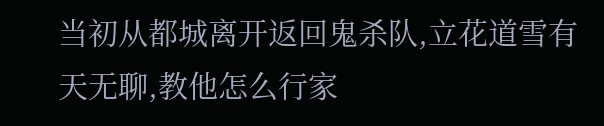当初从都城离开返回鬼杀队,立花道雪有天无聊,教他怎么行家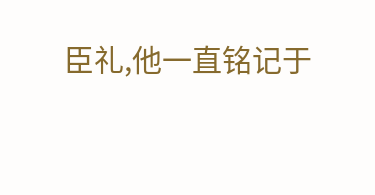臣礼,他一直铭记于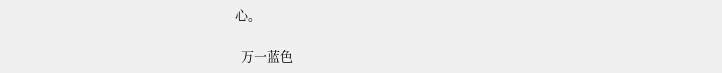心。

  万一蓝色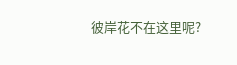彼岸花不在这里呢?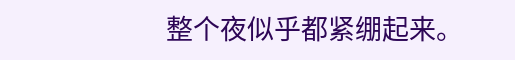整个夜似乎都紧绷起来。